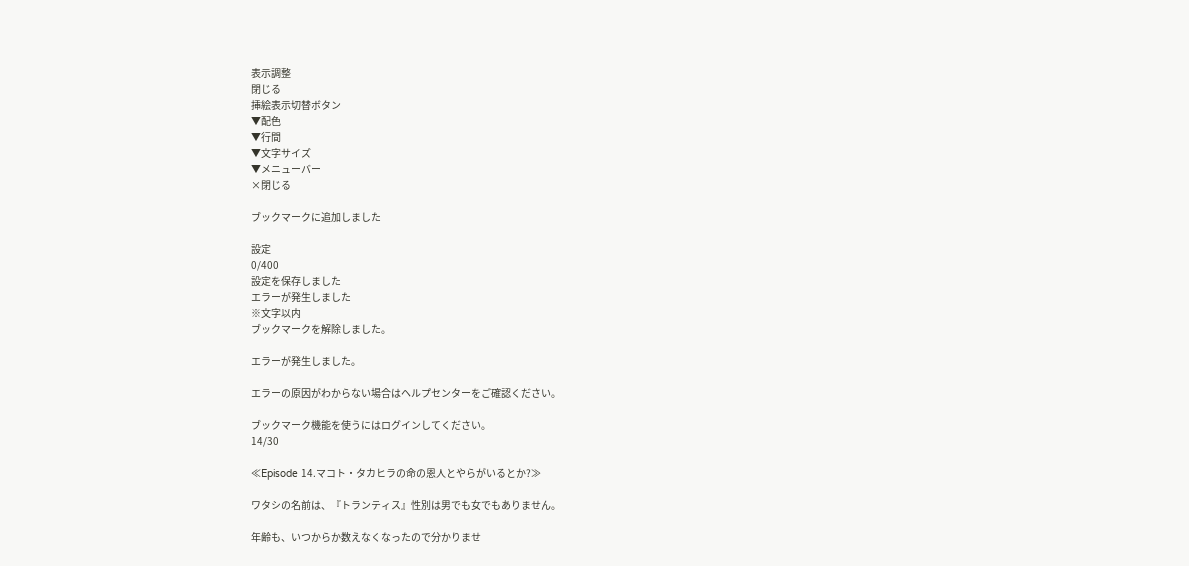表示調整
閉じる
挿絵表示切替ボタン
▼配色
▼行間
▼文字サイズ
▼メニューバー
×閉じる

ブックマークに追加しました

設定
0/400
設定を保存しました
エラーが発生しました
※文字以内
ブックマークを解除しました。

エラーが発生しました。

エラーの原因がわからない場合はヘルプセンターをご確認ください。

ブックマーク機能を使うにはログインしてください。
14/30

≪Episode 14.マコト・タカヒラの命の恩人とやらがいるとか?≫

ワタシの名前は、『トランティス』性別は男でも女でもありません。

年齢も、いつからか数えなくなったので分かりませ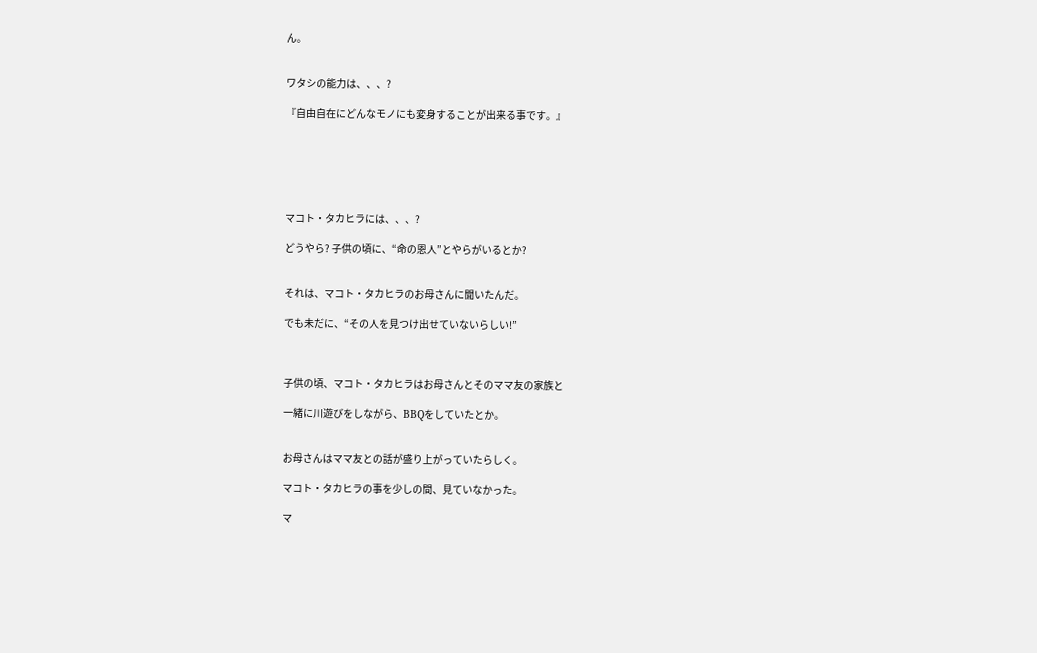ん。


ワタシの能力は、、、?

『自由自在にどんなモノにも変身することが出来る事です。』






マコト・タカヒラには、、、?

どうやら? 子供の頃に、“命の恩人”とやらがいるとか?


それは、マコト・タカヒラのお母さんに聞いたんだ。

でも未だに、“その人を見つけ出せていないらしい!”



子供の頃、マコト・タカヒラはお母さんとそのママ友の家族と

一緒に川遊びをしながら、BBQをしていたとか。


お母さんはママ友との話が盛り上がっていたらしく。

マコト・タカヒラの事を少しの間、見ていなかった。

マ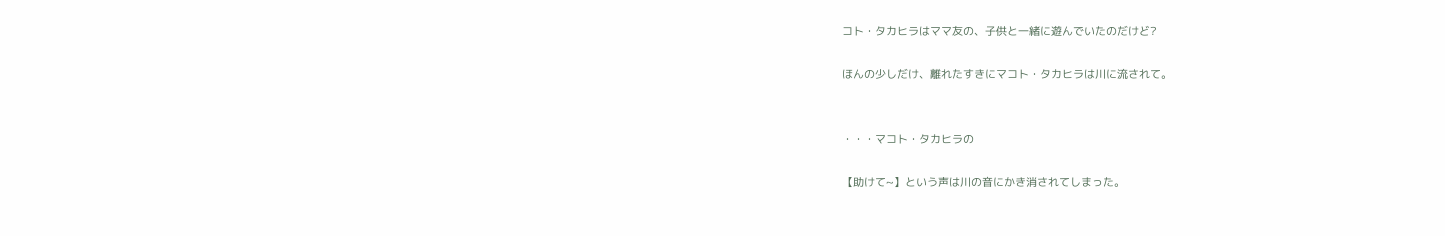コト・タカヒラはママ友の、子供と一緒に遊んでいたのだけど?

ほんの少しだけ、離れたすきにマコト・タカヒラは川に流されて。


・・・マコト・タカヒラの

【助けて~】という声は川の音にかき消されてしまった。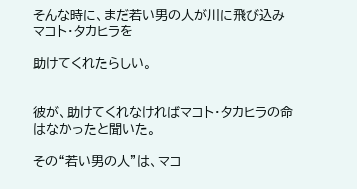そんな時に、まだ若い男の人が川に飛び込みマコト・タカヒラを

助けてくれたらしい。


彼が、助けてくれなければマコト・タカヒラの命はなかったと聞いた。

その“若い男の人”は、マコ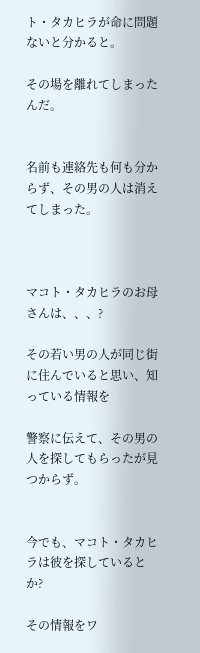ト・タカヒラが命に問題ないと分かると。

その場を離れてしまったんだ。


名前も連絡先も何も分からず、その男の人は消えてしまった。



マコト・タカヒラのお母さんは、、、?

その若い男の人が同じ街に住んでいると思い、知っている情報を

警察に伝えて、その男の人を探してもらったが見つからず。


今でも、マコト・タカヒラは彼を探しているとか?

その情報をワ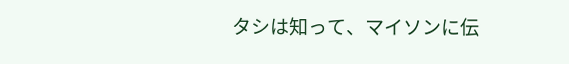タシは知って、マイソンに伝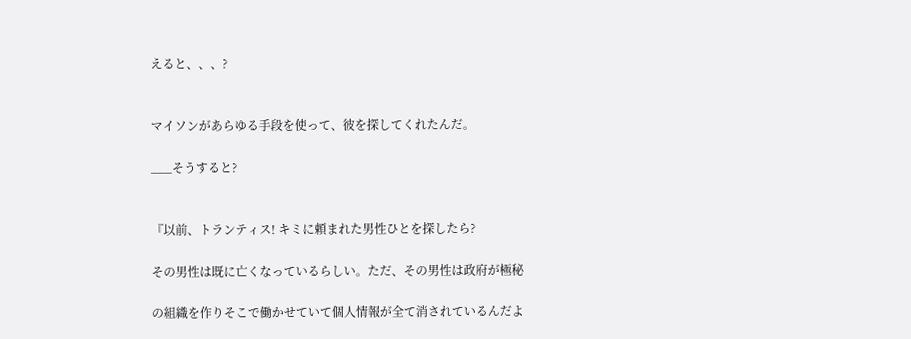えると、、、?


マイソンがあらゆる手段を使って、彼を探してくれたんだ。

___そうすると?


『以前、トランティス! キミに頼まれた男性ひとを探したら?

その男性は既に亡くなっているらしい。ただ、その男性は政府が極秘

の組織を作りそこで働かせていて個人情報が全て消されているんだよ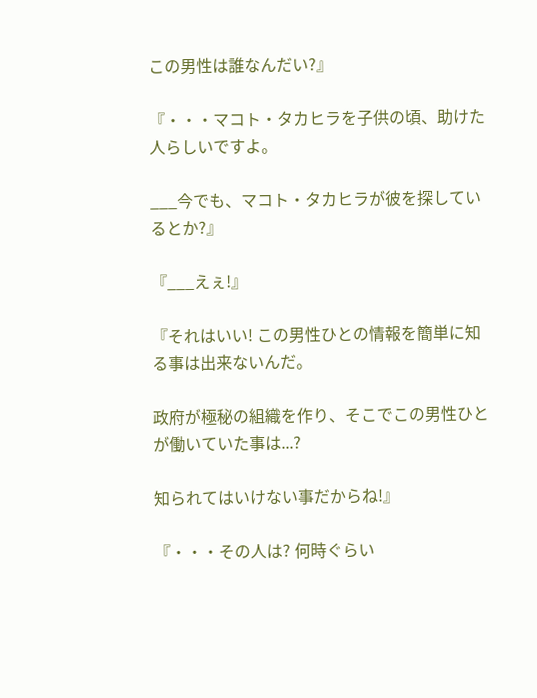この男性は誰なんだい?』

『・・・マコト・タカヒラを子供の頃、助けた人らしいですよ。

___今でも、マコト・タカヒラが彼を探しているとか?』

『___えぇ!』

『それはいい! この男性ひとの情報を簡単に知る事は出来ないんだ。

政府が極秘の組織を作り、そこでこの男性ひとが働いていた事は...?

知られてはいけない事だからね!』

『・・・その人は? 何時ぐらい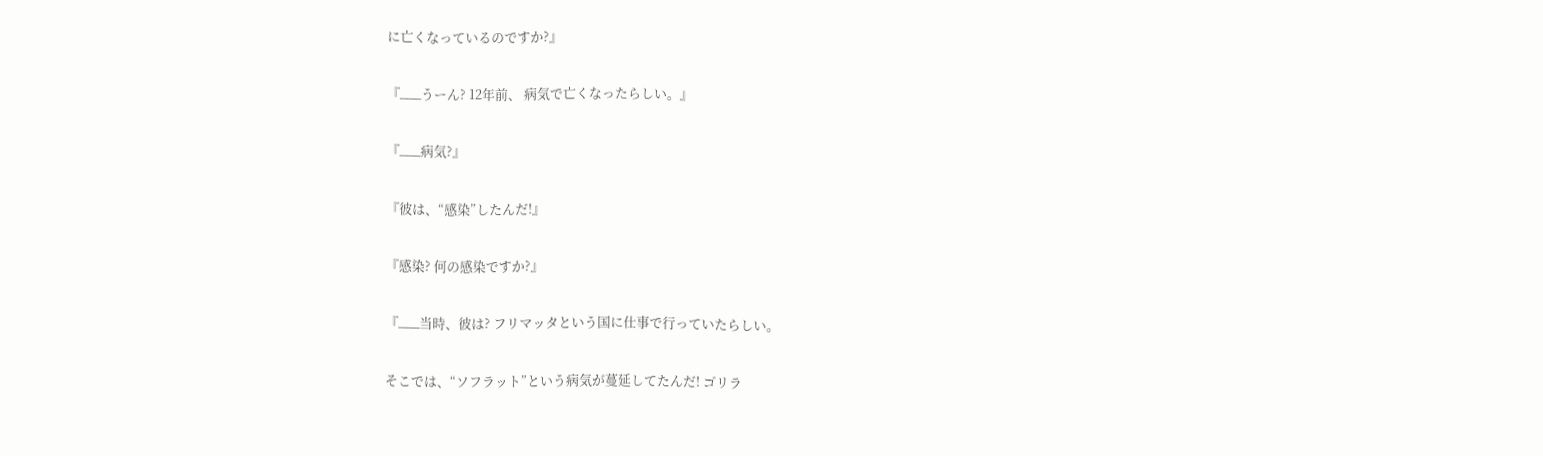に亡くなっているのですか?』

『___うーん? 12年前、 病気で亡くなったらしい。』

『___病気?』

『彼は、“感染”したんだ!』

『感染? 何の感染ですか?』

『___当時、彼は? フリマッタという国に仕事で行っていたらしい。

そこでは、“ソフラット”という病気が蔓延してたんだ! ゴリラ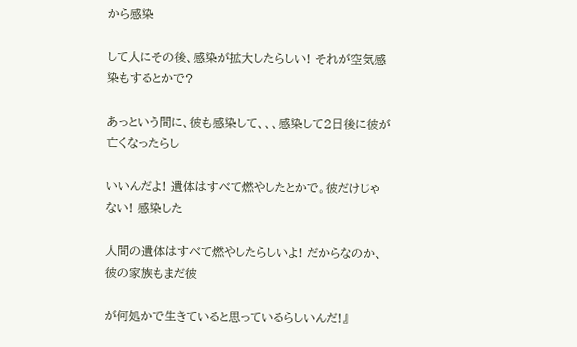から感染

して人にその後、感染が拡大したらしい! それが空気感染もするとかで?

あっという間に、彼も感染して、、、感染して2日後に彼が亡くなったらし

いいんだよ! 遺体はすべて燃やしたとかで。彼だけじゃない! 感染した

人間の遺体はすべて燃やしたらしいよ! だからなのか、彼の家族もまだ彼

が何処かで生きていると思っているらしいんだ!』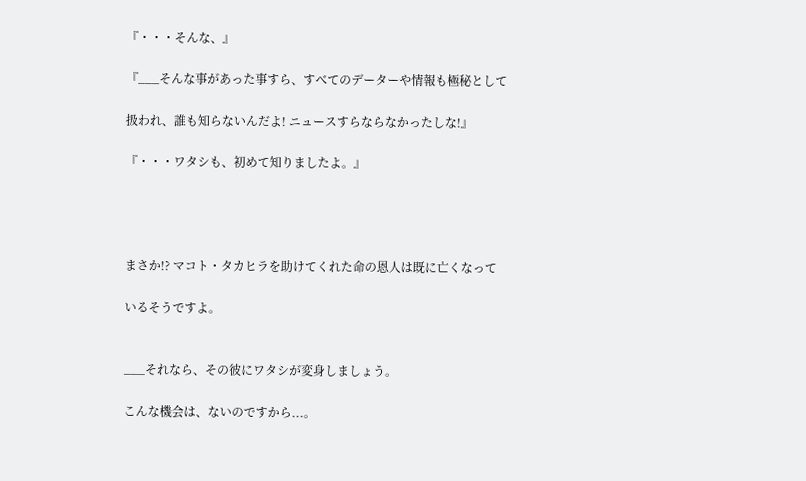『・・・そんな、』

『___そんな事があった事すら、すべてのデーターや情報も極秘として

扱われ、誰も知らないんだよ! ニュースすらならなかったしな!』

『・・・ワタシも、初めて知りましたよ。』




まさか!? マコト・タカヒラを助けてくれた命の恩人は既に亡くなって

いるそうですよ。


___それなら、その彼にワタシが変身しましょう。

こんな機会は、ないのですから...。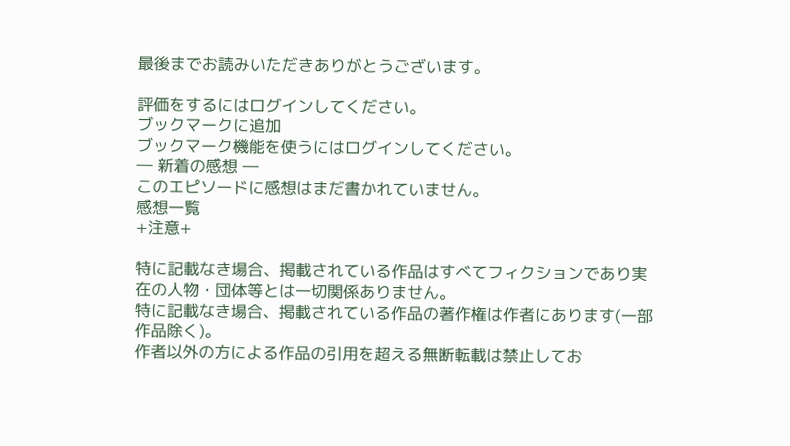最後までお読みいただきありがとうございます。

評価をするにはログインしてください。
ブックマークに追加
ブックマーク機能を使うにはログインしてください。
― 新着の感想 ―
このエピソードに感想はまだ書かれていません。
感想一覧
+注意+

特に記載なき場合、掲載されている作品はすべてフィクションであり実在の人物・団体等とは一切関係ありません。
特に記載なき場合、掲載されている作品の著作権は作者にあります(一部作品除く)。
作者以外の方による作品の引用を超える無断転載は禁止してお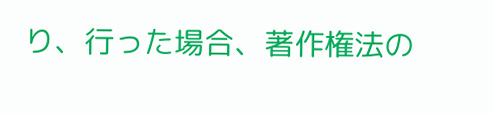り、行った場合、著作権法の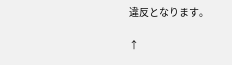違反となります。

↑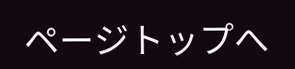ページトップへ